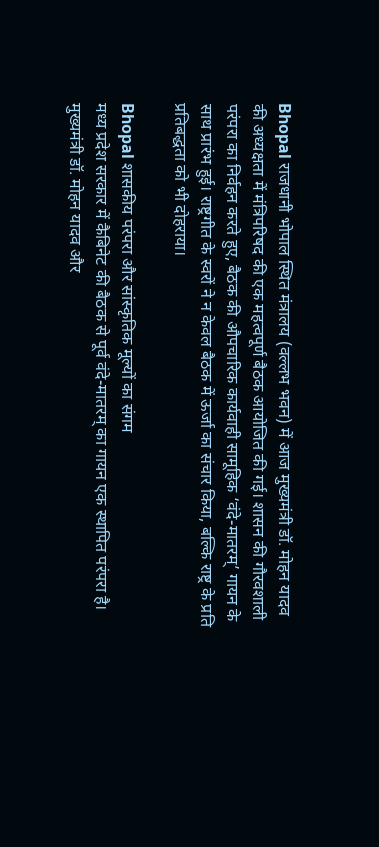Bhopal राजधानी भोपाल स्थित मंत्रालय (वल्लभ भवन) में आज मुख्यमंत्री डॉ. मोहन यादव की अध्यक्षता में मंत्रिपरिषद की एक महत्वपूर्ण बैठक आयोजित की गई। शासन की गौरवशाली परंपरा का निर्वहन करते हुए, बैठक की औपचारिक कार्यवाही सामूहिक ‘वंदे-मातरम्’ गायन के साथ प्रारंभ हुई। राष्ट्रगीत के स्वरों ने न केवल बैठक में ऊर्जा का संचार किया, बल्कि राष्ट्र के प्रति प्रतिबद्धता को भी दोहराया।

Bhopal शासकीय परंपरा और सांस्कृतिक मूल्यों का संगम
मध्य प्रदेश सरकार में कैबिनेट की बैठक से पूर्व वंदे-मातरम् का गायन एक स्थापित परंपरा है। मुख्यमंत्री डॉ. मोहन यादव और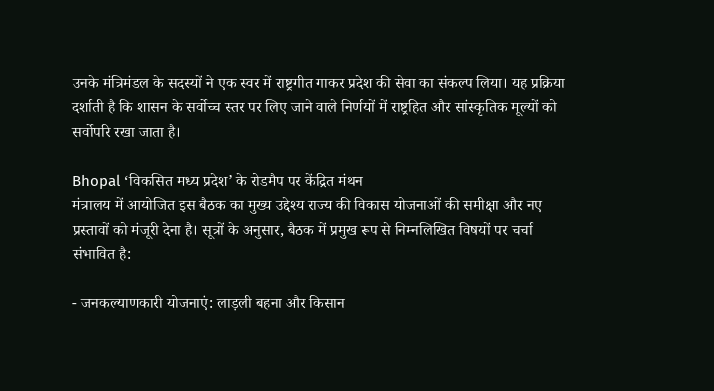उनके मंत्रिमंडल के सदस्यों ने एक स्वर में राष्ट्रगीत गाकर प्रदेश की सेवा का संकल्प लिया। यह प्रक्रिया दर्शाती है कि शासन के सर्वोच्च स्तर पर लिए जाने वाले निर्णयों में राष्ट्रहित और सांस्कृतिक मूल्यों को सर्वोपरि रखा जाता है।

Bhopal ‘विकसित मध्य प्रदेश’ के रोडमैप पर केंद्रित मंथन
मंत्रालय में आयोजित इस बैठक का मुख्य उद्देश्य राज्य की विकास योजनाओं की समीक्षा और नए प्रस्तावों को मंजूरी देना है। सूत्रों के अनुसार, बैठक में प्रमुख रूप से निम्नलिखित विषयों पर चर्चा संभावित है:

- जनकल्याणकारी योजनाएं: लाड़ली बहना और किसान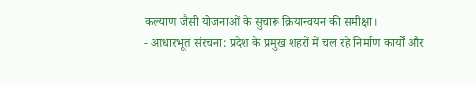कल्याण जैसी योजनाओं के सुचारू क्रियान्वयन की समीक्षा।
- आधारभूत संरचना: प्रदेश के प्रमुख शहरों में चल रहे निर्माण कार्यों और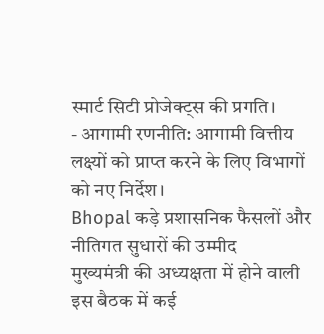स्मार्ट सिटी प्रोजेक्ट्स की प्रगति।
- आगामी रणनीति: आगामी वित्तीय लक्ष्यों को प्राप्त करने के लिए विभागों को नए निर्देश।
Bhopal कड़े प्रशासनिक फैसलों और नीतिगत सुधारों की उम्मीद
मुख्यमंत्री की अध्यक्षता में होने वाली इस बैठक में कई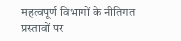महत्वपूर्ण विभागों के नीतिगत प्रस्तावों पर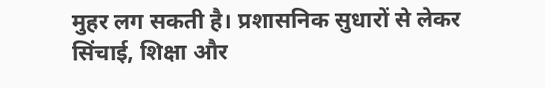मुहर लग सकती है। प्रशासनिक सुधारों से लेकर सिंचाई, शिक्षा और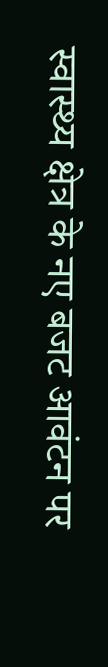स्वास्थ्य क्षेत्र के नए बजट आवंटन पर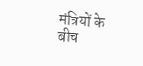मंत्रियों के बीच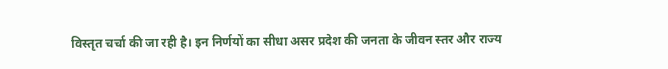विस्तृत चर्चा की जा रही है। इन निर्णयों का सीधा असर प्रदेश की जनता के जीवन स्तर और राज्य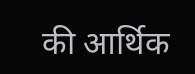की आर्थिक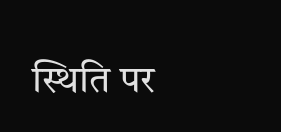स्थिति पर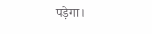पड़ेगा।